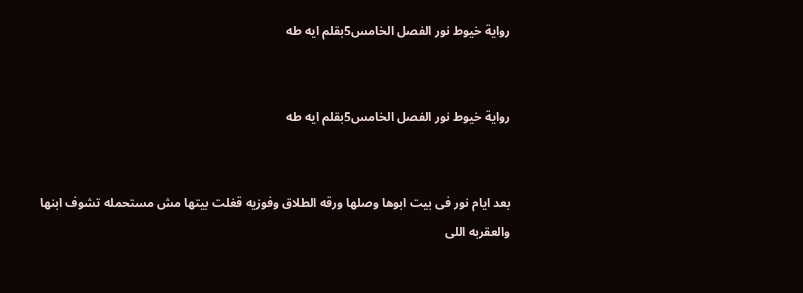رواية خيوط نور الفصل الخامس5بقلم ايه طه


رواية خيوط نور الفصل الخامس5بقلم ايه طه


بعد ايام نور فى بيت ابوها وصلها ورقه الطلاق وفوزيه قغلت بيتها مش مستحمله تشوف ابنها والعقربه اللى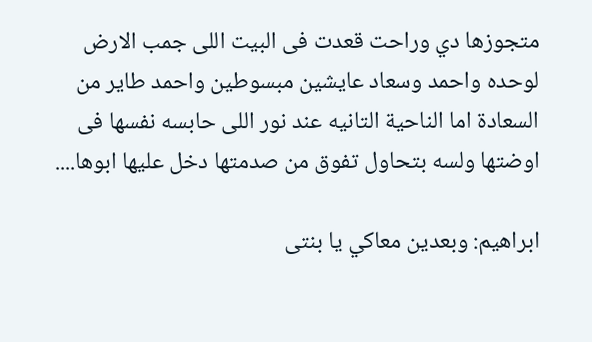متجوزها دي وراحت قعدت فى البيت اللى جمب الارض لوحده واحمد وسعاد عايشين مبسوطين واحمد طاير من السعادة اما الناحية التانيه عند نور اللى حابسه نفسها فى اوضتها ولسه بتحاول تفوق من صدمتها دخل عليها ابوها....

ابراهيم: وبعدين معاكي يا بنتى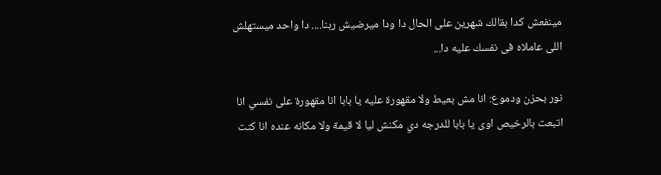مينفعش كدا بقالك شهرين على الحال دا ودا ميرضيش ربنا.... دا واحد ميستهلش اللى عاملاه فى نفسك عليه دا...

نور بحزن ودموع: انا مش بعيط ولا مقهورة عليه يا بابا انا مقهورة على نفسي انا اتبعت بالرخيص اوى يا بابا للدرجه دي مكنش ليا لا قيمة ولا مكانه عنده انا كنت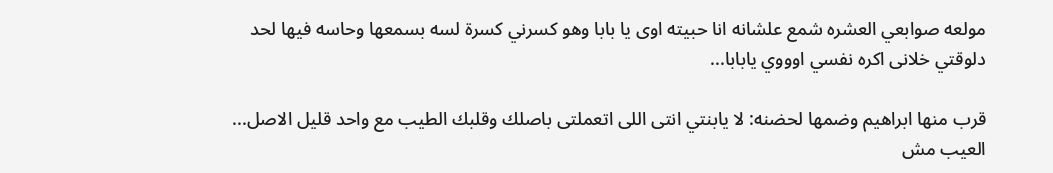مولعه صوابعي العشره شمع علشانه انا حبيته اوى يا بابا وهو كسرني كسرة لسه بسمعها وحاسه فيها لحد دلوقتي خلانى اكره نفسي اوووي يابابا...

قرب منها ابراهيم وضمها لحضنه: لا يابنتي انتى اللى اتعملتى باصلك وقلبك الطيب مع واحد قليل الاصل... العيب مش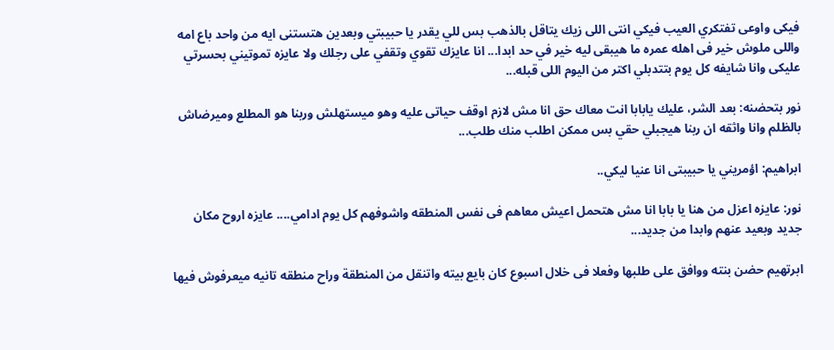فيكى واوعى تفتكري العيب فيكي انتى اللى زيك يتاقل بالذهب بس للي يقدر يا حبيبتي وبعدين هتستنى ايه من واحد باع امه واللى ملوش خير فى اهله عمره ما هيبقى ليه خير في حد ابدا... انا عايزك تقوي وتقفي على رجلك ولا عايزه تموتيني بحسرتي عليكى وانا شايفه كل يوم بتتدبلي اكتر من اليوم اللى قبله...

نور بتحضنه: بعد الشر، عليك يابابا انت معاك حق انا مش لازم اوقف حياتى عليه وهو ميستهلش وربنا هو المطلع وميرضاش بالظلم وانا واثقه ان ربنا هيجبلي حقي بس ممكن اطلب منك طلب...

ابراهيم: اؤمريني يا حبيبتى انا عنيا ليكي..

نور: عايزه اعزل من هنا يا بابا انا مش هتحمل اعيش معاهم فى نفس المنطقه واشوفهم كل يوم ادامي.... عايزه اروح مكان جديد وبعيد عنهم وابدا من جديد...

ابرتهيم حضن بنته ووافق على طلبها وفعلا فى خلال اسبوع كان بايع بيته واتنقل من المنطقة وراح منطقه تانيه ميعرفوش فيها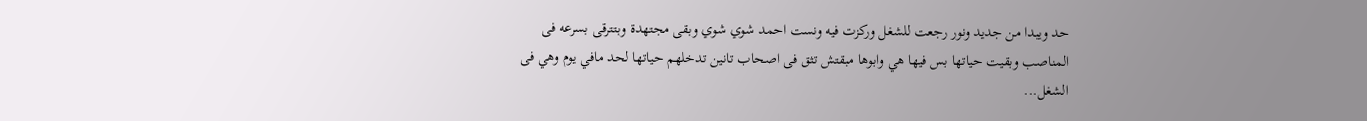حد ويبدا من جديد ونور رجعت للشغل وركزت فيه ونست احمد شوي شوي وبقى مجتهدة وبتترقى بسرعه فى المناصب وبقيت حياتها بس فيها هي وابوها مبقتش تثق فى اصحاب تانين تدخلهم حياتها لحد مافي يوم وهي فى الشغل...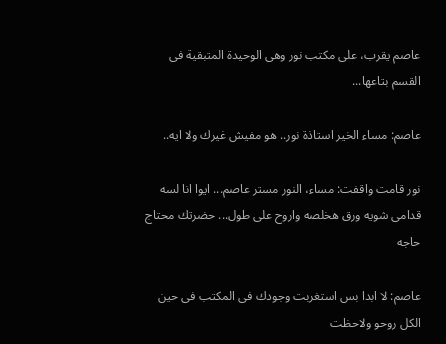عاصم يقرب، على مكتب نور وهى الوحيدة المتبقية فى القسم بتاعها...

عاصم: مساء الخير استاذة نور.. هو مفيش غيرك ولا ايه..

نور قامت واقفت: مساء، النور مستر عاصم... ايوا انا لسه قدامى شويه ورق هخلصه واروح على طول... حضرتك محتاج حاجه

عاصم: لا ابدا بس استغربت وجودك فى المكتب فى حين الكل روحو ولاحظت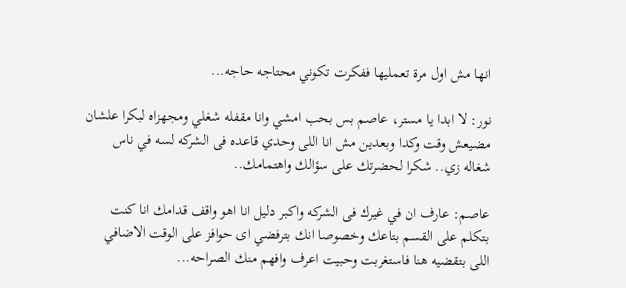انها مش اول مرة تعمليها ففكرت تكوني محتاجه حاجه...

نور: لا ابدا يا مستر، عاصم بس بحب امشي وانا مقفله شغلي ومجهزاه لبكرا علشان مضيعش وقت وكدا وبعدين مش انا اللى وحدي قاعده فى الشركه لسه في ناس شغاله زي.. شكرا لحضرتك على سؤالك واهتمامك..

عاصم: عارف ان في غيرك فى الشركه واكبر دليل انا اهو واقف قدامك انا كنت بتكلم على القسم بتاعك وخصوصا انك بترفضي اى حوافز على الوقت الاضافي اللى بتقضيه هنا فاستغربت وحبيت اعرف وافهم منك الصراحه...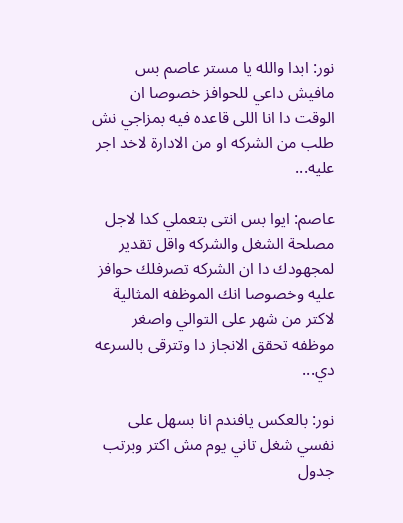نور: ابدا والله يا مستر عاصم بس مافيش داعي للحوافز خصوصا ان الوقت دا انا اللى قاعده فيه بمزاجي نش طلب من الشركه او من الادارة لاخد اجر عليه...

عاصم: ايوا بس انتى بتعملي كدا لاجل مصلحة الشغل والشركه واقل تقدير لمجهودك دا ان الشركه تصرفلك حوافز عليه وخصوصا انك الموظفه المثالية لاكتر من شهر على التوالي واصغر موظفه تحقق الانجاز دا وتترقى بالسرعه دي...

نور: بالعكس يافندم انا بسهل على نفسي شغل تاني يوم مش اكتر وبرتب جدول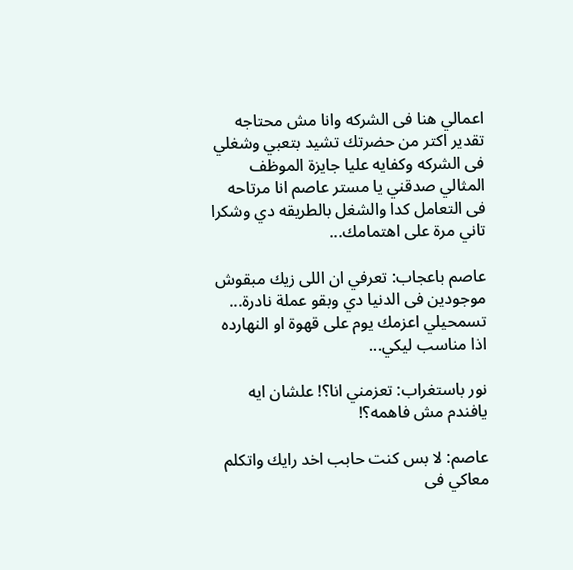اعمالي هنا فى الشركه وانا مش محتاجه تقدير اكتر من حضرتك تشيد بتعبي وشغلي فى الشركه وكفايه عليا جايزة الموظف المثالي صدقني يا مستر عاصم انا مرتاحه فى التعامل كدا والشغل بالطريقه دي وشكرا تاني مرة على اهتمامك...

عاصم باعجاب: تعرفي ان اللى زيك مبقوش موجودين فى الدنيا دي وبقو عملة نادرة... تسمحيلي اعزمك يوم على قهوة او النهارده اذا مناسب ليكي...

نور باستغراب: تعزمني انا؟! علشان ايه يافندم مش فاهمه؟!

عاصم: لا بس كنت حابب اخد رايك واتكلم معاكي فى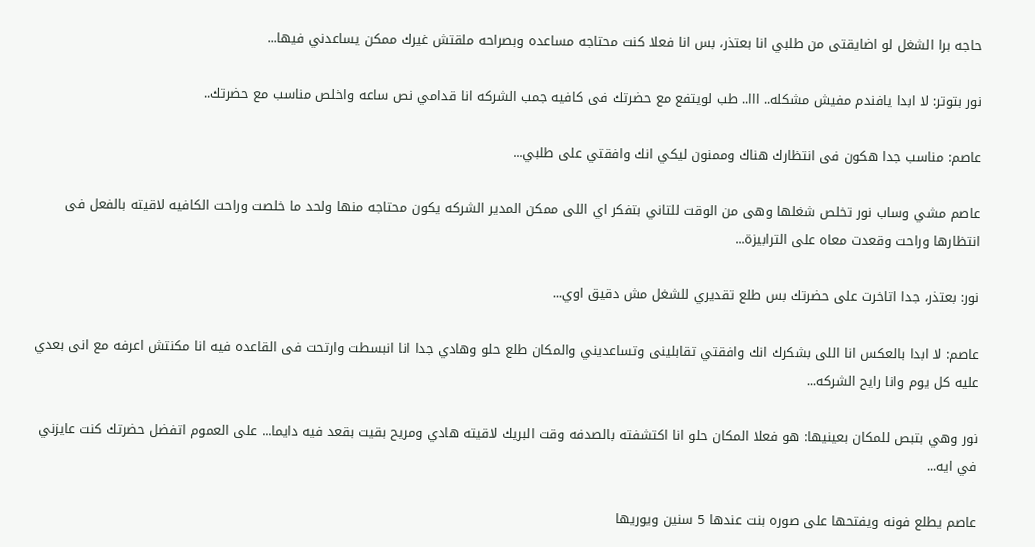حاجه برا الشغل لو اضايقتى من طلبي انا بعتذر، بس انا فعلا كنت محتاجه مساعده وبصراحه ملقتش غيرك ممكن يساعدني فيها...

نور بتوتر: لا ابدا يافندم مفيش مشكله.. ااا.. طب لويتفع مع حضرتك فى كافيه جمب الشركه انا قدامي نص ساعه واخلص مناسب مع حضرتك..

عاصم: مناسب جدا هكون فى انتظارك هناك وممنون ليكي انك وافقتي على طلبي...

عاصم مشي وساب نور تخلص شغلها وهى من الوقت للتاني بتفكر اي اللى ممكن المدير الشركه يكون محتاجه منها ولحد ما خلصت وراحت الكافيه لاقيته بالفعل فى انتظارها وراحت وقعدت معاه على الترابيزة...

نور: بعتذر، جدا اتاخرت على حضرتك بس طلع تقديري للشغل مش دقيق اوي...

عاصم: لا ابدا بالعكس انا اللى بشكرك انك وافقتي تقابلينى وتساعديني والمكان طلع حلو وهادي جدا انا انبسطت وارتحت فى القاعده فيه انا مكنتش اعرفه مع انى بعدي عليه كل يوم وانا رايح الشركه...

نور وهي بتبص للمكان بعينيها: هو فعلا المكان حلو انا اكتشفته بالصدفه وقت البريك لاقيته هادي ومريح بقيت بقعد فيه دايما... على العموم اتفضل حضرتك كنت عايزني في ايه...

عاصم يطلع فونه ويفتحها على صوره بنت عندها 5 سنين ويوريها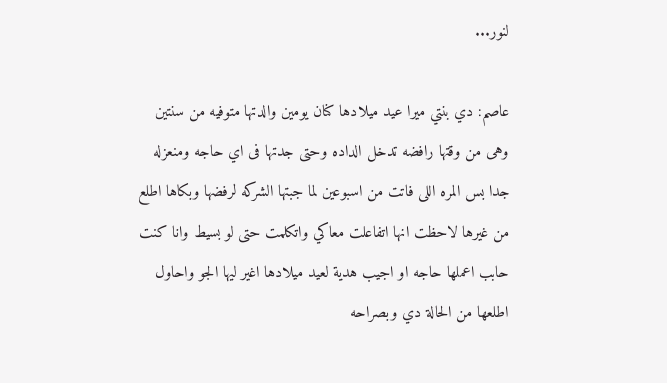لنور...

عاصم: دي بنتي ميرا عيد ميلادها كنان يومين والدتها متوفيه من سنتين وهى من وقتها رافضه تدخل الداده وحتى جدتها فى اي حاجه ومنعزله جدا بس المره اللى فاتت من اسبوعين لما جبتها الشركه لرفضها وبكاها اطلع من غيرها لاحظت انها اتفاعلت معاكي واتكلمت حتى لو بسيط وانا كنت حابب اعملها حاجه او اجيب هدية لعيد ميلادها اغير ليها الجو واحاول اطلعها من الحالة دي وبصراحه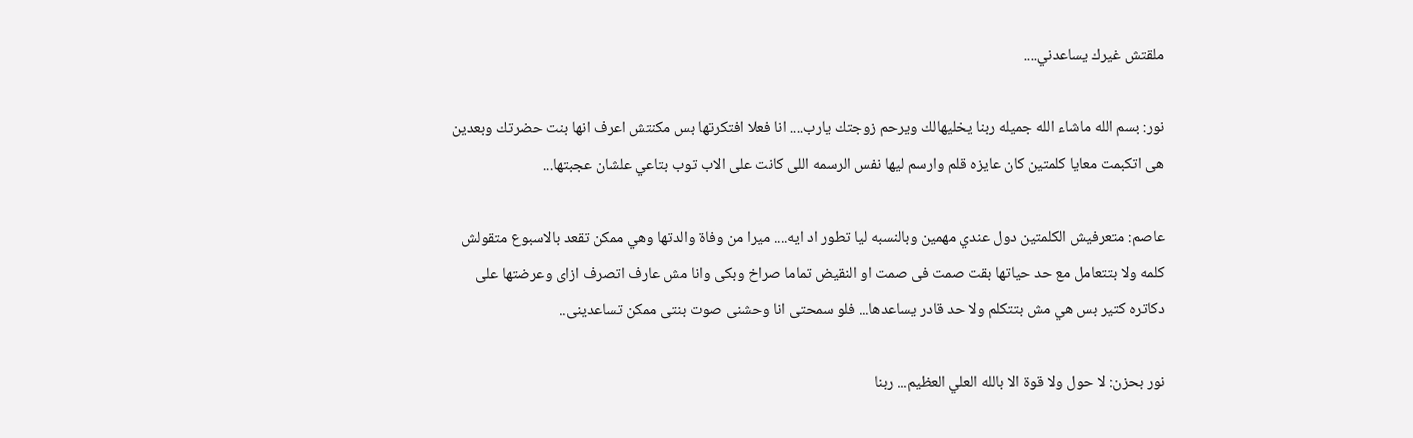ملقتش غيرك يساعدني....

نور: بسم الله ماشاء الله جميله ربنا يخليهالك ويرحم زوجتك يارب.... انا فعلا افتكرتها بس مكنتش اعرف انها بنت حضرتك وبعدين هى اتكبمت معايا كلمتين كان عايزه قلم وارسم ليها نفس الرسمه اللى كانت على الاب توب بتاعي علشان عجبتها...

عاصم: متعرفيش الكلمتين دول عندي مهمين وبالنسبه ليا تطور اد ايه.... ميرا من وفاة والدتها وهي ممكن تقعد بالاسبوع متقولش كلمه ولا بتتعامل مع حد حياتها بقت صمت فى صمت او النقيض تماما صراخ وبكى وانا مش عارف اتصرف ازاى وعرضتها على دكاتره كتير بس هي مش بتتكلم ولا حد قادر يساعدها... فلو سمحتى انا وحشنى صوت بنتى ممكن تساعدينى..

نور بحزن: لا حول ولا قوة الا بالله العلي العظيم... ربنا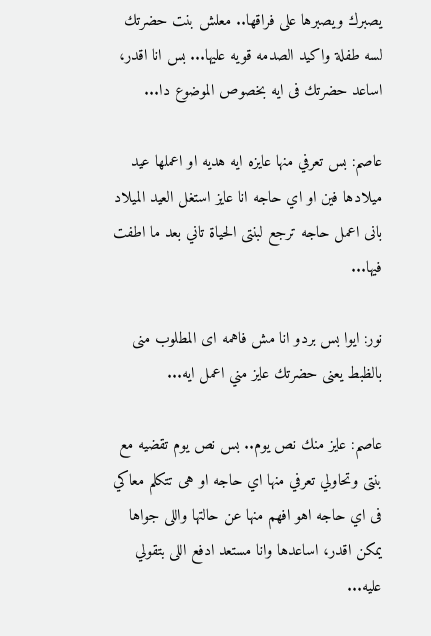يصبرك ويصبرها على فراقها.. معلش بنت حضرتك لسه طفلة واكيد الصدمه قويه عليها... بس انا اقدر، اساعد حضرتك فى ايه بخصوص الموضوع دا...

عاصم: بس تعرفي منها عايزه ايه هديه او اعملها عيد ميلادها فين او اي حاجه انا عايز استغل العيد الميلاد بانى اعمل حاجه ترجع لبنتى الحياة تاني بعد ما اطفت فيها...

نور: ايوا بس بردو انا مش فاهمه اى المطلوب منى بالظبط يعنى حضرتك عايز مني اعمل ايه...

عاصم: عايز منك نص يوم.. بس نص يوم تقضيه مع بنتى وتحاولي تعرفي منها اي حاجه او هى تتكلم معاكي فى اي حاجه اهو افهم منها عن حالتها واللى جواها يمكن اقدر، اساعدها وانا مستعد ادفع اللى بتقولي عليه...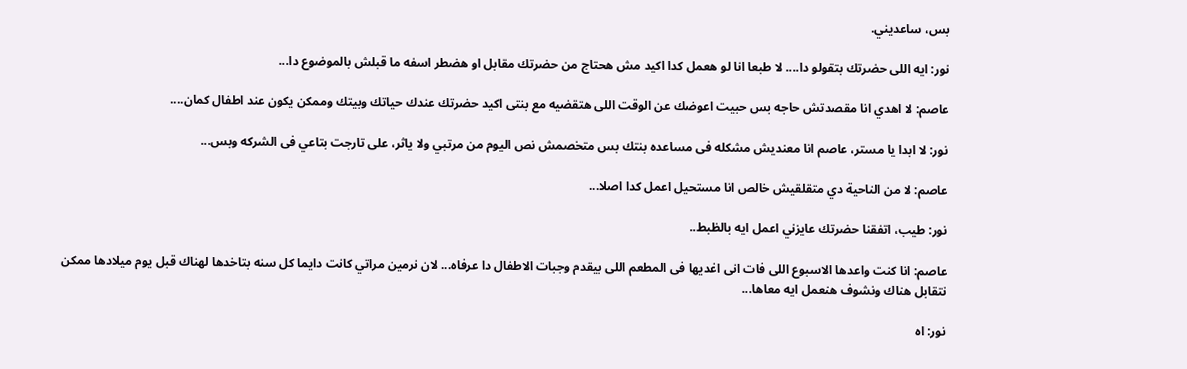بس، ساعديني.

نور: ايه اللى حضرتك بتقولو دا.... لا طبعا انا لو هعمل كدا اكيد مش هحتاج من حضرتك مقابل او هضطر اسفه ما قبلش بالموضوع دا...

عاصم: لا اهدي انا مقصدتش حاجه بس حبيت اعوضك عن الوقت اللى هتقضيه مع بنتى اكيد حضرتك عندك حياتك وبيتك وممكن يكون عند اطفال كمان....

نور: لا ابدا يا مستر، عاصم انا معنديش مشكله فى مساعده بنتك بس متخصمش نص اليوم من مرتبي ولا ياثر، على تارجت بتاعي فى الشركه وبس...

عاصم: لا من الناحية دي متقلقيش خالص انا مستحيل اعمل كدا اصلا...

نور: طيب، اتفقنا حضرتك عايزني اعمل ايه بالظبط..

عاصم: انا كنت واعدها الاسبوع اللى فات انى اغديها فى المطعم اللى بيقدم وجبات الاطفال دا عرفاه... لان نرمين مراتي كانت دايما كل سنه بتاخدها لهناك قبل يوم ميلادها ممكن نتقابل هناك ونشوف هنعمل ايه معاها...

نور: اه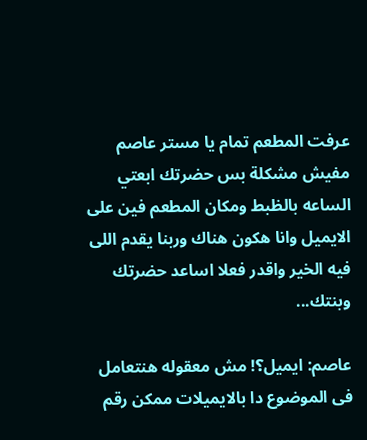عرفت المطعم تمام يا مستر عاصم مفيش مشكلة بس حضرتك ابعتي الساعه بالظبط ومكان المطعم فين على الايميل وانا هكون هناك وربنا يقدم اللى فيه الخير واقدر فعلا اساعد حضرتك وبنتك...

عاصم: ايميل؟! مش معقوله هنتعامل فى الموضوع دا بالايميلات ممكن رقم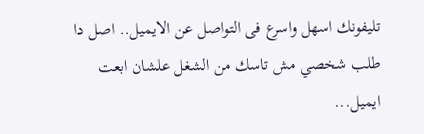تليفونك اسهل واسرع فى التواصل عن الايميل.. اصل دا طلب شخصي مش تاسك من الشغل علشان ابعت ايميل...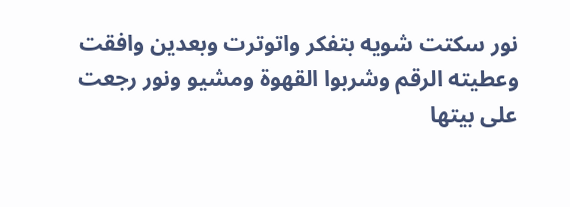نور سكتت شويه بتفكر واتوترت وبعدين وافقت وعطيته الرقم وشربوا القهوة ومشيو ونور رجعت على بيتها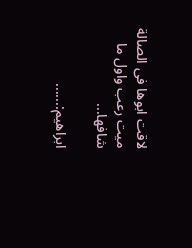لاقت ابوها فى الصالة ميت رعب واول ما شافها...

ابراهيم:......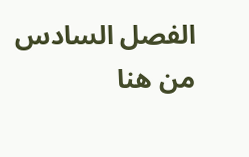الفصل السادس من هنا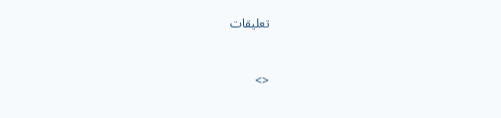تعليقات



<>